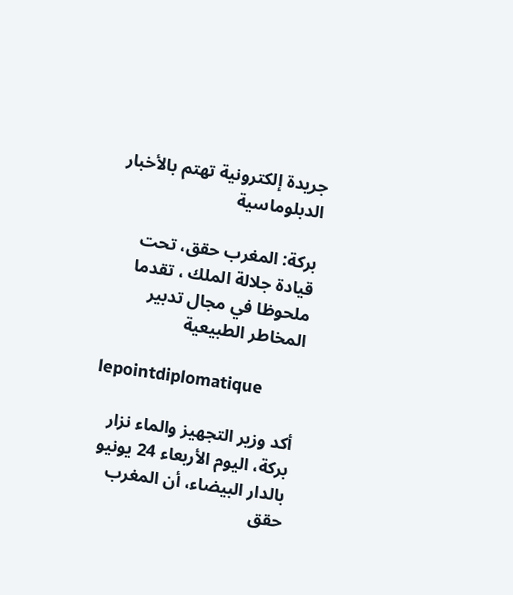جريدة إلكترونية تهتم بالأخبار الدبلوماسية

بركة: المغرب حقق، تحت قيادة جلالة الملك ، تقدما ملحوظا في مجال تدبير المخاطر الطبيعية

lepointdiplomatique

أكد وزير التجهيز والماء نزار بركة، اليوم الأربعاء 24 يونيو بالدار البيضاء، أن المغرب حقق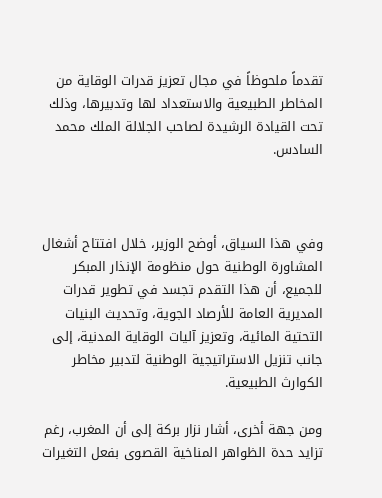تقدماً ملحوظاً في مجال تعزيز قدرات الوقاية من المخاطر الطبيعية والاستعداد لها وتدبيرها، وذلك تحت القيادة الرشيدة لصاحب الجلالة الملك محمد السادس.



وفي هذا السياق، أوضح الوزير، خلال افتتاح أشغال المشاورة الوطنية حول منظومة الإنذار المبكر للجميع، أن هذا التقدم تجسد في تطوير قدرات المديرية العامة للأرصاد الجوية، وتحديث البنيات التحتية المائية، وتعزيز آليات الوقاية المدنية، إلى جانب تنزيل الاستراتيجية الوطنية لتدبير مخاطر الكوارث الطبيعية.

ومن جهة أخرى، أشار نزار بركة إلى أن المغرب، رغم تزايد حدة الظواهر المناخية القصوى بفعل التغيرات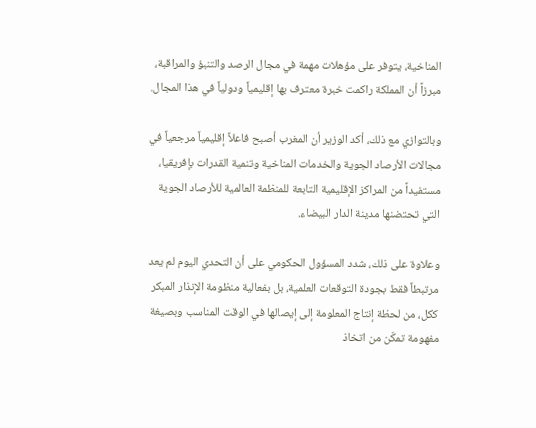المناخية، يتوفر على مؤهلات مهمة في مجال الرصد والتنبؤ والمراقبة، مبرزاً أن المملكة راكمت خبرة معترف بها إقليمياً ودولياً في هذا المجال.

وبالتوازي مع ذلك، أكد الوزير أن المغرب أصبح فاعلاً إقليمياً مرجعياً في مجالات الأرصاد الجوية والخدمات المناخية وتنمية القدرات بإفريقيا، مستفيداً من المراكز الإقليمية التابعة للمنظمة العالمية للأرصاد الجوية التي تحتضنها مدينة الدار البيضاء.

وعلاوة على ذلك، شدد المسؤول الحكومي على أن التحدي اليوم لم يعد مرتبطاً فقط بجودة التوقعات العلمية، بل بفعالية منظومة الإنذار المبكر ككل، من لحظة إنتاج المعلومة إلى إيصالها في الوقت المناسب وبصيغة مفهومة تمكّن من اتخاذ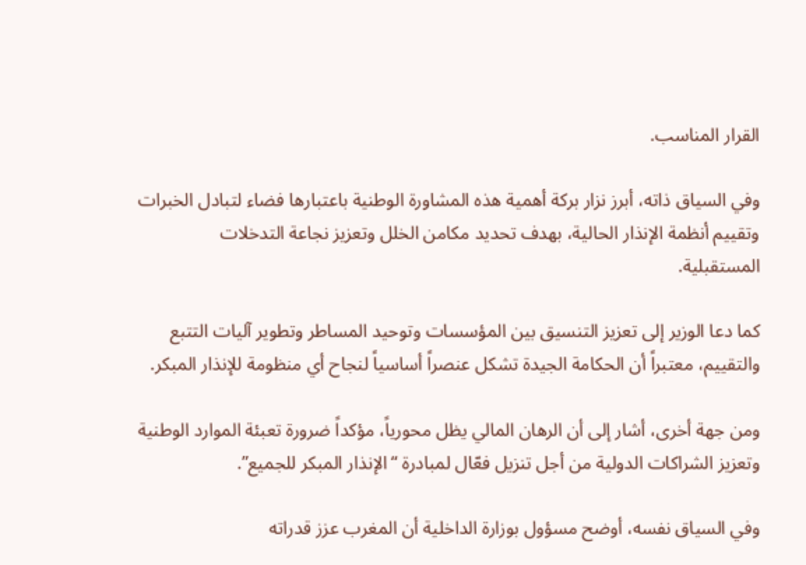القرار المناسب.

وفي السياق ذاته، أبرز نزار بركة أهمية هذه المشاورة الوطنية باعتبارها فضاء لتبادل الخبرات وتقييم أنظمة الإنذار الحالية، بهدف تحديد مكامن الخلل وتعزيز نجاعة التدخلات المستقبلية.

كما دعا الوزير إلى تعزيز التنسيق بين المؤسسات وتوحيد المساطر وتطوير آليات التتبع والتقييم، معتبراً أن الحكامة الجيدة تشكل عنصراً أساسياً لنجاح أي منظومة للإنذار المبكر.

ومن جهة أخرى، أشار إلى أن الرهان المالي يظل محورياً، مؤكداً ضرورة تعبئة الموارد الوطنية وتعزيز الشراكات الدولية من أجل تنزيل فعّال لمبادرة “الإنذار المبكر للجميع”.

وفي السياق نفسه، أوضح مسؤول بوزارة الداخلية أن المغرب عزز قدراته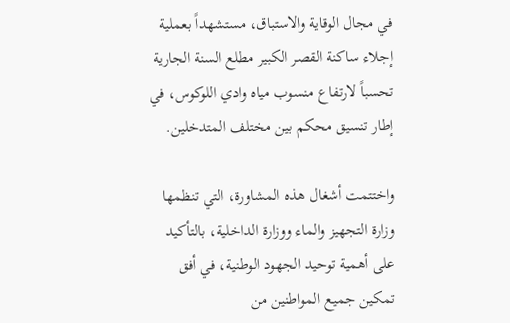في مجال الوقاية والاستباق، مستشهداً بعملية إجلاء ساكنة القصر الكبير مطلع السنة الجارية تحسباً لارتفاع منسوب مياه وادي اللوكوس، في إطار تنسيق محكم بين مختلف المتدخلين.

واختتمت أشغال هذه المشاورة، التي تنظمها وزارة التجهيز والماء ووزارة الداخلية، بالتأكيد على أهمية توحيد الجهود الوطنية، في أفق تمكين جميع المواطنين من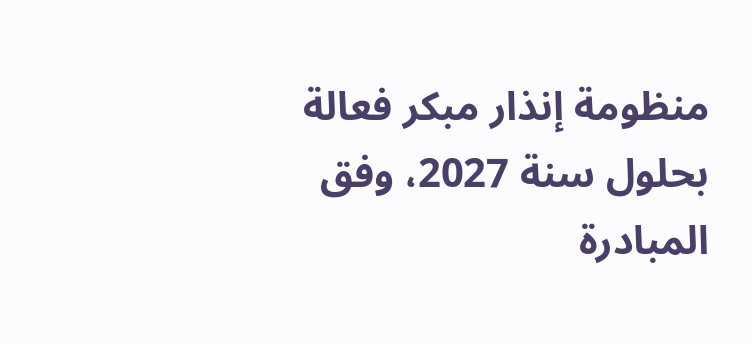منظومة إنذار مبكر فعالة بحلول سنة 2027، وفق المبادرة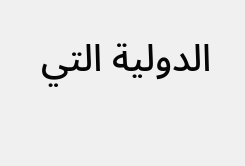الدولية التي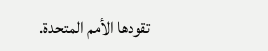تقودها الأمم المتحدة.